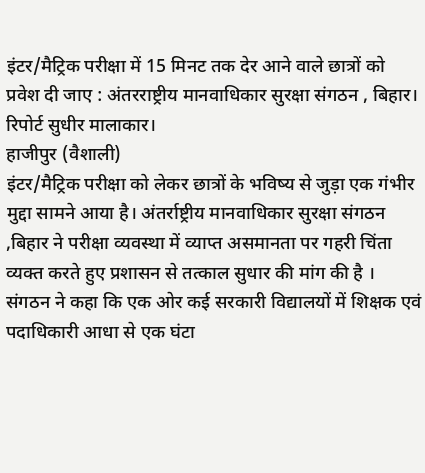इंटर/मैट्रिक परीक्षा में 15 मिनट तक देर आने वाले छात्रों को प्रवेश दी जाए : अंतरराष्ट्रीय मानवाधिकार सुरक्षा संगठन , बिहार। रिपोर्ट सुधीर मालाकार।
हाजीपुर (वैशाली)
इंटर/मैट्रिक परीक्षा को लेकर छात्रों के भविष्य से जुड़ा एक गंभीर मुद्दा सामने आया है। अंतर्राष्ट्रीय मानवाधिकार सुरक्षा संगठन ,बिहार ने परीक्षा व्यवस्था में व्याप्त असमानता पर गहरी चिंता व्यक्त करते हुए प्रशासन से तत्काल सुधार की मांग की है । संगठन ने कहा कि एक ओर कई सरकारी विद्यालयों में शिक्षक एवं पदाधिकारी आधा से एक घंटा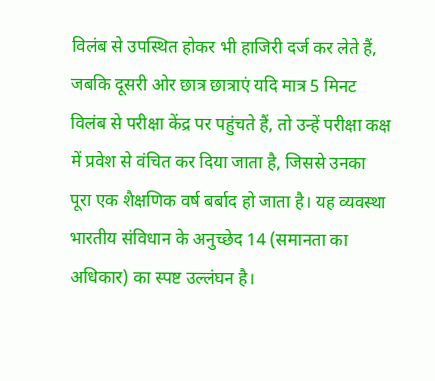विलंब से उपस्थित होकर भी हाजिरी दर्ज कर लेते हैं, जबकि दूसरी ओर छात्र छात्राएं यदि मात्र 5 मिनट विलंब से परीक्षा केंद्र पर पहुंचते हैं, तो उन्हें परीक्षा कक्ष में प्रवेश से वंचित कर दिया जाता है, जिससे उनका पूरा एक शैक्षणिक वर्ष बर्बाद हो जाता है। यह व्यवस्था भारतीय संविधान के अनुच्छेद 14 (समानता का अधिकार) का स्पष्ट उल्लंघन है।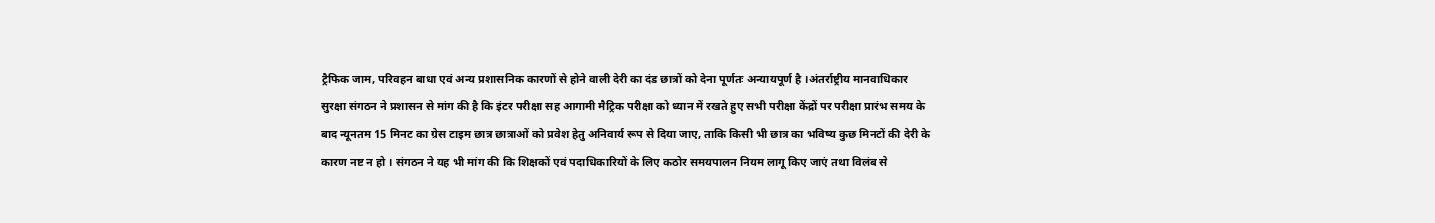ट्रैफिक जाम, परिवहन बाधा एवं अन्य प्रशासनिक कारणों से होने वाली देरी का दंड छात्रों को देना पूर्णतः अन्यायपूर्ण है ।अंतर्राष्ट्रीय मानवाधिकार सुरक्षा संगठन ने प्रशासन से मांग की है कि इंटर परीक्षा सह आगामी मैट्रिक परीक्षा को ध्यान में रखते हुए सभी परीक्षा केंद्रों पर परीक्षा प्रारंभ समय के बाद न्यूनतम 15 मिनट का ग्रेस टाइम छात्र छात्राओं को प्रवेश हेतु अनिवार्य रूप से दिया जाए, ताकि किसी भी छात्र का भविष्य कुछ मिनटों की देरी के कारण नष्ट न हो । संगठन ने यह भी मांग की कि शिक्षकों एवं पदाधिकारियों के लिए कठोर समयपालन नियम लागू किए जाएं तथा विलंब से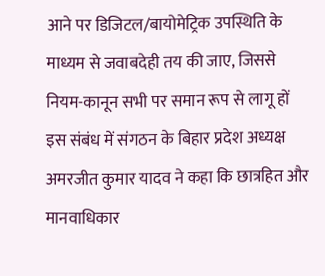आने पर डिजिटल/बायोमेट्रिक उपस्थिति के माध्यम से जवाबदेही तय की जाए, जिससे नियम-कानून सभी पर समान रूप से लागू हों इस संबंध में संगठन के बिहार प्रदेश अध्यक्ष अमरजीत कुमार यादव ने कहा कि छात्रहित और मानवाधिकार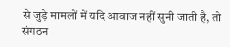से जुड़े मामलों में यदि आवाज नहीं सुनी जाती है, तो संगठन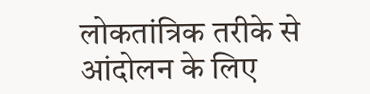लोकतांत्रिक तरीके से आंदोलन के लिए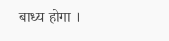बाध्य होगा ।